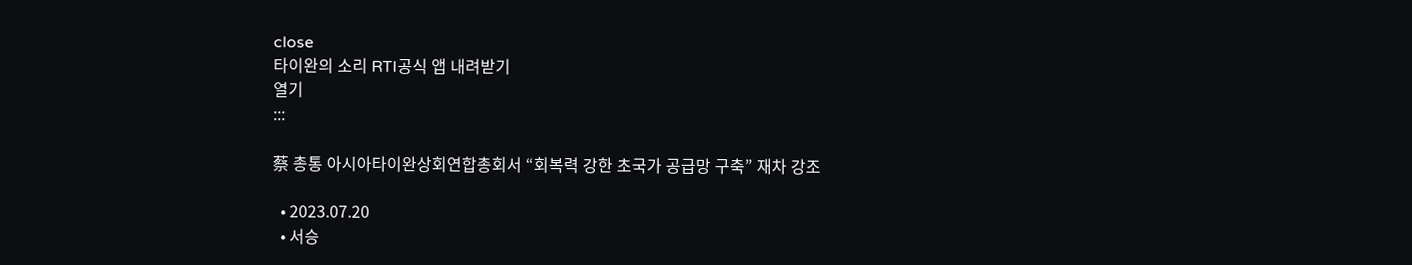close
타이완의 소리 RTI공식 앱 내려받기
열기
:::

蔡 총통 아시아타이완상회연합총회서 “회복력 강한 초국가 공급망 구축” 재차 강조

  • 2023.07.20
  • 서승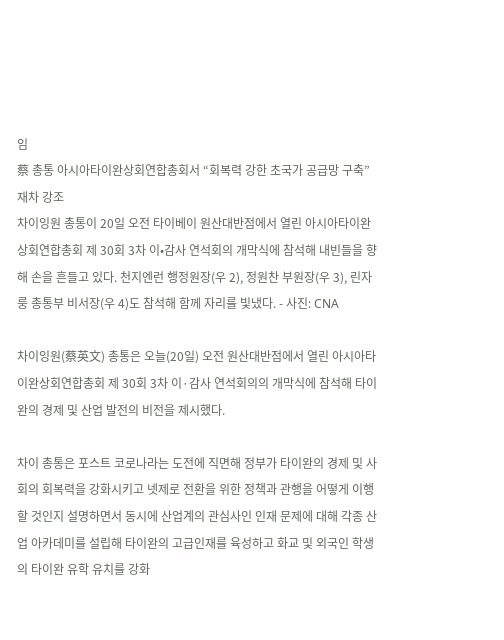임
蔡 총통 아시아타이완상회연합총회서 “회복력 강한 초국가 공급망 구축” 재차 강조
차이잉원 총통이 20일 오전 타이베이 원산대반점에서 열린 아시아타이완상회연합총회 제 30회 3차 이•감사 연석회의 개막식에 참석해 내빈들을 향해 손을 흔들고 있다. 천지엔런 행정원장(우 2), 정원찬 부원장(우 3), 린자룽 총통부 비서장(우 4)도 참석해 함께 자리를 빛냈다. - 사진: CNA

차이잉원(蔡英文) 총통은 오늘(20일) 오전 원산대반점에서 열린 아시아타이완상회연합총회 제 30회 3차 이·감사 연석회의의 개막식에 참석해 타이완의 경제 및 산업 발전의 비전을 제시했다.

차이 총통은 포스트 코로나라는 도전에 직면해 정부가 타이완의 경제 및 사회의 회복력을 강화시키고 넷제로 전환을 위한 정책과 관행을 어떻게 이행할 것인지 설명하면서 동시에 산업계의 관심사인 인재 문제에 대해 각종 산업 아카데미를 설립해 타이완의 고급인재를 육성하고 화교 및 외국인 학생의 타이완 유학 유치를 강화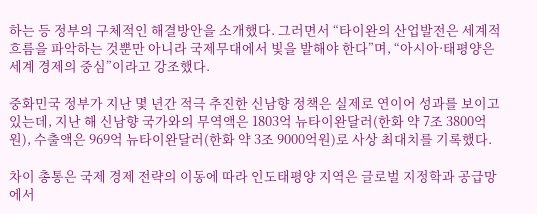하는 등 정부의 구체적인 해결방안을 소개했다. 그러면서 “타이완의 산업발전은 세계적 흐름을 파악하는 것뿐만 아니라 국제무대에서 빛을 발해야 한다”며, “아시아·태평양은 세계 경제의 중심”이라고 강조했다.

중화민국 정부가 지난 몇 년간 적극 추진한 신남향 정책은 실제로 연이어 성과를 보이고 있는데, 지난 해 신남향 국가와의 무역액은 1803억 뉴타이완달러(한화 약 7조 3800억원), 수출액은 969억 뉴타이완달러(한화 약 3조 9000억원)로 사상 최대치를 기록했다.

차이 총통은 국제 경제 전략의 이동에 따라 인도태평양 지역은 글로벌 지정학과 공급망에서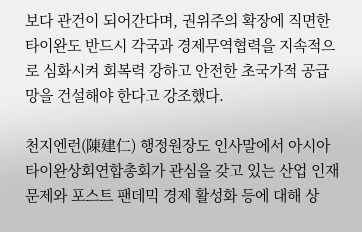보다 관건이 되어간다며, 권위주의 확장에 직면한 타이완도 반드시 각국과 경제무역협력을 지속적으로 심화시켜 회복력 강하고 안전한 초국가적 공급망을 건설해야 한다고 강조했다.

천지엔런(陳建仁) 행정원장도 인사말에서 아시아타이완상회연합총회가 관심을 갖고 있는 산업 인재 문제와 포스트 팬데믹 경제 활성화 등에 대해 상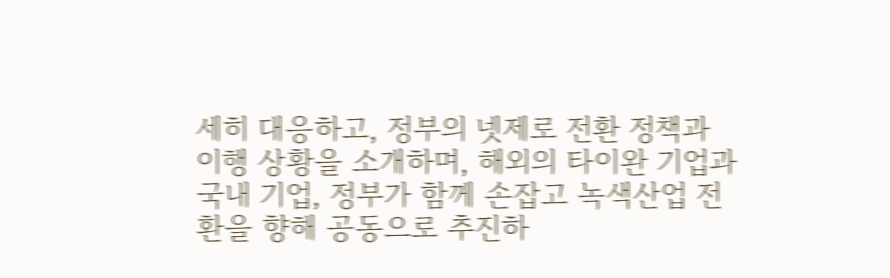세히 대응하고, 정부의 넷제로 전환 정책과 이행 상황을 소개하며, 해외의 타이완 기업과 국내 기업, 정부가 함께 손잡고 녹색산업 전환을 향해 공동으로 추진하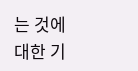는 것에 대한 기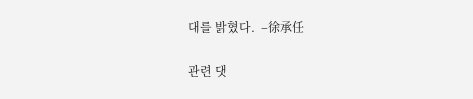대를 밝혔다.  –徐承任

관련 댓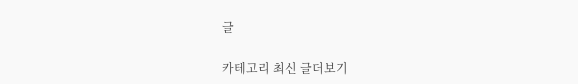글

카테고리 최신 글더보기